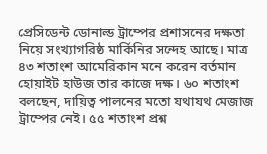প্রেসিডেন্ট ডোনাল্ড ট্রাম্পের প্রশাসনের দক্ষতা নিয়ে সংখ্যাগরিষ্ঠ মার্কিনির সন্দেহ আছে। মাত্র ৪৩ শতাংশ আমেরিকান মনে করেন বর্তমান হোয়াইট হাউজ তার কাজে দক্ষ। ৬০ শতাংশ বলছেন, দায়িত্ব পালনের মতো যথাযথ মেজাজ ট্রাম্পের নেই। ৫৫ শতাংশ প্রশ্ন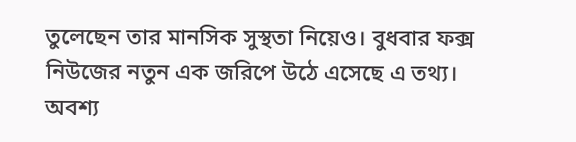তুলেছেন তার মানসিক সুস্থতা নিয়েও। বুধবার ফক্স নিউজের নতুন এক জরিপে উঠে এসেছে এ তথ্য।
অবশ্য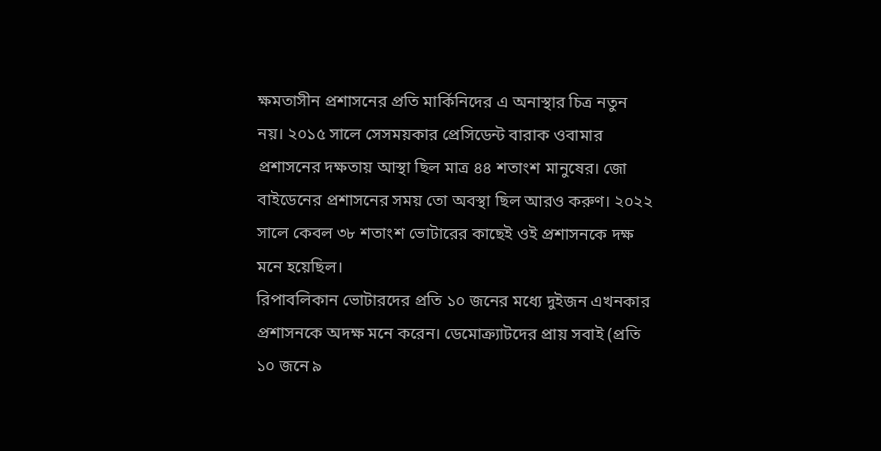ক্ষমতাসীন প্রশাসনের প্রতি মার্কিনিদের এ অনাস্থার চিত্র নতুন নয়। ২০১৫ সালে সেসময়কার প্রেসিডেন্ট বারাক ওবামার প্রশাসনের দক্ষতায় আস্থা ছিল মাত্র ৪৪ শতাংশ মানুষের। জো বাইডেনের প্রশাসনের সময় তো অবস্থা ছিল আরও করুণ। ২০২২ সালে কেবল ৩৮ শতাংশ ভোটারের কাছেই ওই প্রশাসনকে দক্ষ মনে হয়েছিল।
রিপাবলিকান ভোটারদের প্রতি ১০ জনের মধ্যে দুইজন এখনকার প্রশাসনকে অদক্ষ মনে করেন। ডেমোক্র্যাটদের প্রায় সবাই (প্রতি ১০ জনে ৯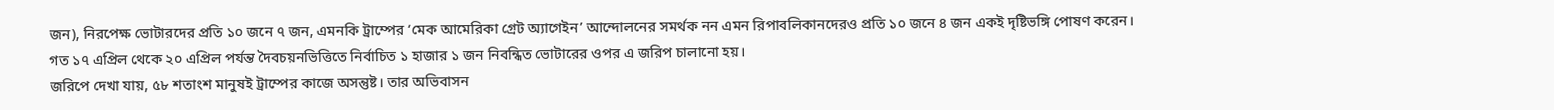জন), নিরপেক্ষ ভোটারদের প্রতি ১০ জনে ৭ জন, এমনকি ট্রাম্পের ‘মেক আমেরিকা গ্রেট অ্যাগেইন’ আন্দোলনের সমর্থক নন এমন রিপাবলিকানদেরও প্রতি ১০ জনে ৪ জন একই দৃষ্টিভঙ্গি পোষণ করেন।
গত ১৭ এপ্রিল থেকে ২০ এপ্রিল পর্যন্ত দৈবচয়নভিত্তিতে নির্বাচিত ১ হাজার ১ জন নিবন্ধিত ভোটারের ওপর এ জরিপ চালানো হয়।
জরিপে দেখা যায়, ৫৮ শতাংশ মানুষই ট্রাম্পের কাজে অসন্তুষ্ট। তার অভিবাসন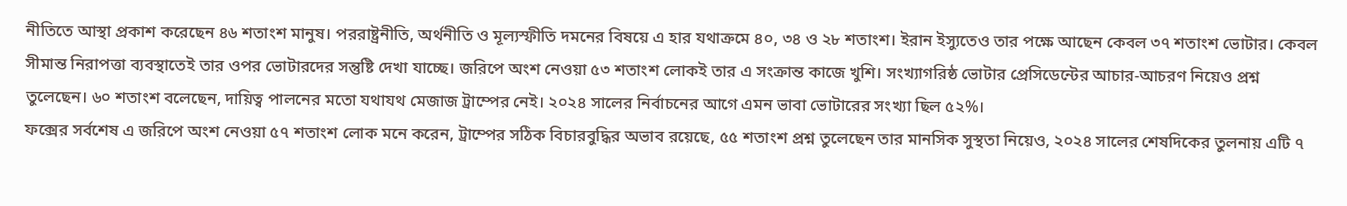নীতিতে আস্থা প্রকাশ করেছেন ৪৬ শতাংশ মানুষ। পররাষ্ট্রনীতি, অর্থনীতি ও মূল্যস্ফীতি দমনের বিষয়ে এ হার যথাক্রমে ৪০, ৩৪ ও ২৮ শতাংশ। ইরান ইস্যুতেও তার পক্ষে আছেন কেবল ৩৭ শতাংশ ভোটার। কেবল সীমান্ত নিরাপত্তা ব্যবস্থাতেই তার ওপর ভোটারদের সন্তুষ্টি দেখা যাচ্ছে। জরিপে অংশ নেওয়া ৫৩ শতাংশ লোকই তার এ সংক্রান্ত কাজে খুশি। সংখ্যাগরিষ্ঠ ভোটার প্রেসিডেন্টের আচার-আচরণ নিয়েও প্রশ্ন তুলেছেন। ৬০ শতাংশ বলেছেন, দায়িত্ব পালনের মতো যথাযথ মেজাজ ট্রাম্পের নেই। ২০২৪ সালের নির্বাচনের আগে এমন ভাবা ভোটারের সংখ্যা ছিল ৫২%।
ফক্সের সর্বশেষ এ জরিপে অংশ নেওয়া ৫৭ শতাংশ লোক মনে করেন, ট্রাম্পের সঠিক বিচারবুদ্ধির অভাব রয়েছে, ৫৫ শতাংশ প্রশ্ন তুলেছেন তার মানসিক সুস্থতা নিয়েও, ২০২৪ সালের শেষদিকের তুলনায় এটি ৭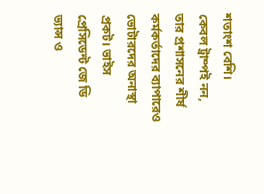শতাংশ বেশি।
কেবল ট্রাম্পই নন, তার প্রশাসনের শীর্ষ কর্মকর্তাদের ব্যাপারেও ভোটারদের অনাস্থা প্রকট। ভাইস প্রেসিডেন্ট জে ডি ভ্যান্স ও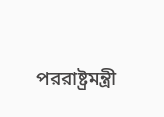পররাষ্ট্রমন্ত্রী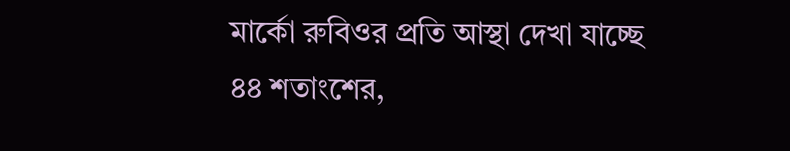মার্কো রুবিওর প্রতি আস্থা দেখা যাচ্ছে ৪৪ শতাংশের,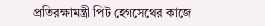প্রতিরক্ষামন্ত্রী পিট হেগসেথের কাজে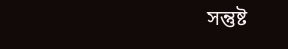সন্তুষ্ট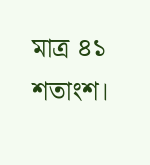মাত্র ৪১ শতাংশ।